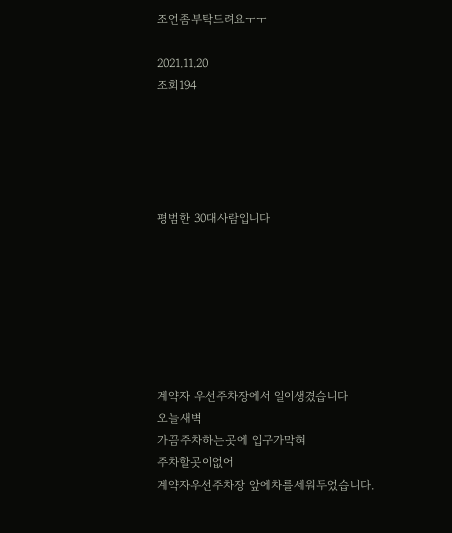조언좀부탁드려요ㅜㅜ

2021.11.20
조회194





평범한 30대사람입니다







계약자 우선주차장에서 일이생겼습니다
오늘새벽
가끔주차하는곳에 입구가막혀
주차할곳이없어
계약자우선주차장 앞에차를세워두었습니다.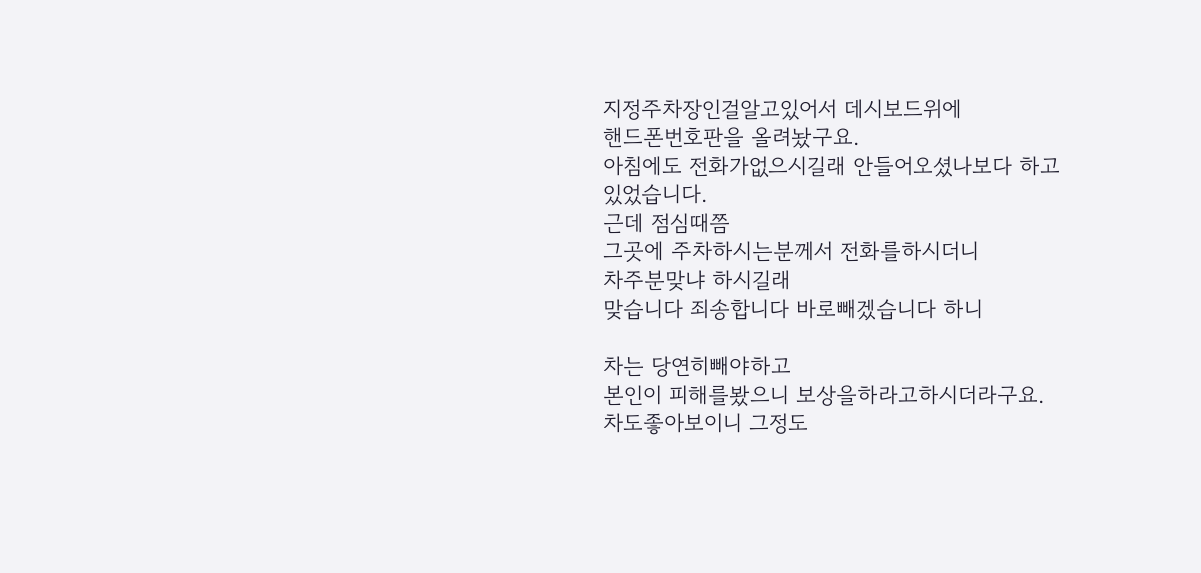지정주차장인걸알고있어서 데시보드위에
핸드폰번호판을 올려놨구요.
아침에도 전화가없으시길래 안들어오셨나보다 하고
있었습니다.
근데 점심때쯤
그곳에 주차하시는분께서 전화를하시더니
차주분맞냐 하시길래
맞습니다 죄송합니다 바로빼겠습니다 하니

차는 당연히빼야하고
본인이 피해를봤으니 보상을하라고하시더라구요.
차도좋아보이니 그정도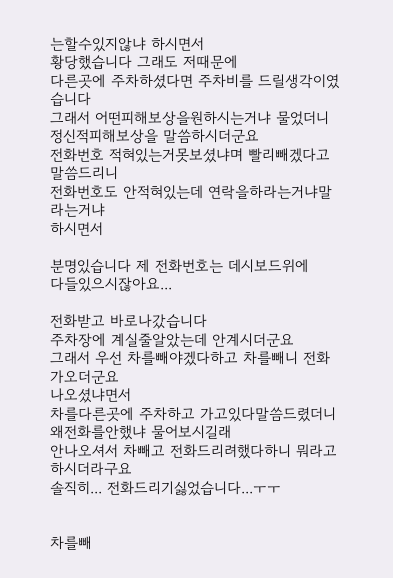는할수있지않냐 하시면서
황당했습니다 그래도 저때문에
다른곳에 주차하셨다면 주차비를 드릴생각이였습니다
그래서 어떤피해보상을원하시는거냐 물었더니
정신적피해보상을 말씀하시더군요
전화번호 적혀있는거못보셨냐며 빨리빼겠다고 말씀드리니
전화번호도 안적혀있는데 연락을하라는거냐말라는거냐
하시면서

분명있습니다 제 전화번호는 데시보드위에
다들있으시잖아요...

전화받고 바로나갔습니다
주차장에 계실줄알았는데 안계시더군요
그래서 우선 차를빼야겠다하고 차를빼니 전화가오더군요
나오셨냐면서
차를다른곳에 주차하고 가고있다말씀드렸더니
왜전화를안했냐 물어보시길래
안나오셔서 차빼고 전화드리려했다하니 뭐라고하시더라구요
솔직히... 전화드리기싫었습니다...ㅜㅜ


차를빼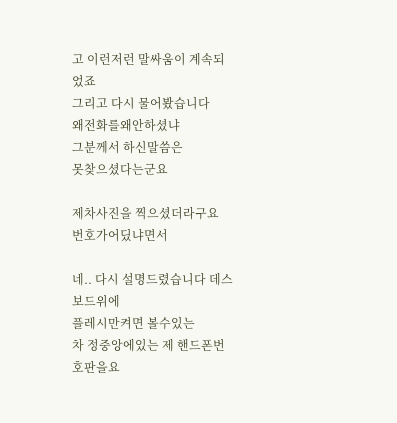고 이런저런 말싸움이 계속되었죠
그리고 다시 물어봤습니다
왜전화를왜안하셨냐
그분께서 하신말씀은
못찾으셨다는군요

제차사진을 찍으셨더라구요
번호가어딨냐면서

네.. 다시 설명드렸습니다 데스보드위에
플레시만켜면 볼수있는
차 정중앙에있는 제 핸드폰번호판을요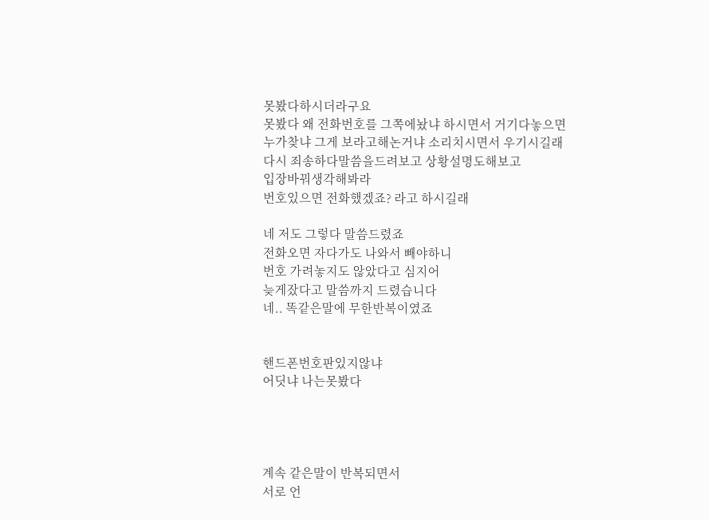못봤다하시더라구요
못봤다 왜 전화번호를 그쪽에놨냐 하시면서 거기다놓으면
누가찾냐 그게 보라고해논거냐 소리치시면서 우기시길래
다시 죄송하다말씀을드려보고 상황설명도해보고
입장바꿔생각해봐라
번호있으면 전화했겠죠? 라고 하시길래

네 저도 그렇다 말씀드렸죠
전화오면 자다가도 나와서 빼야하니
번호 가려놓지도 않았다고 심지어
늦게잤다고 말씀까지 드렸습니다
네.. 똑같은말에 무한반복이였죠


핸드폰번호판있지않냐
어딧냐 나는못봤다




계속 같은말이 반복되면서
서로 언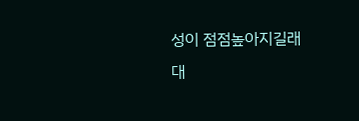성이 점점높아지길래
대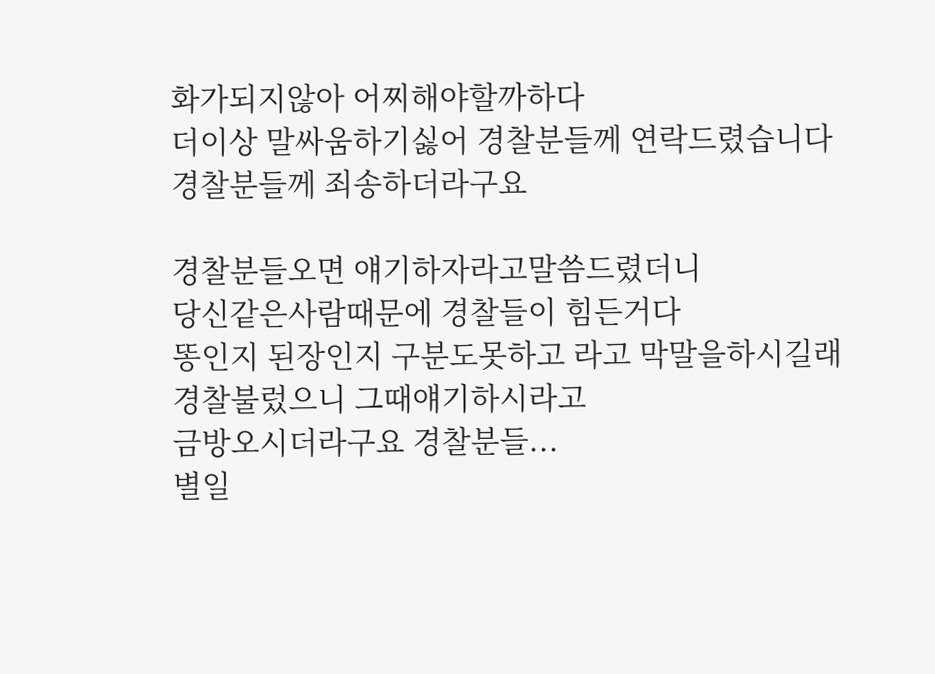화가되지않아 어찌해야할까하다
더이상 말싸움하기싫어 경찰분들께 연락드렸습니다
경찰분들께 죄송하더라구요

경찰분들오면 얘기하자라고말씀드렸더니
당신같은사람때문에 경찰들이 힘든거다
똥인지 된장인지 구분도못하고 라고 막말을하시길래
경찰불렀으니 그때얘기하시라고
금방오시더라구요 경찰분들...
별일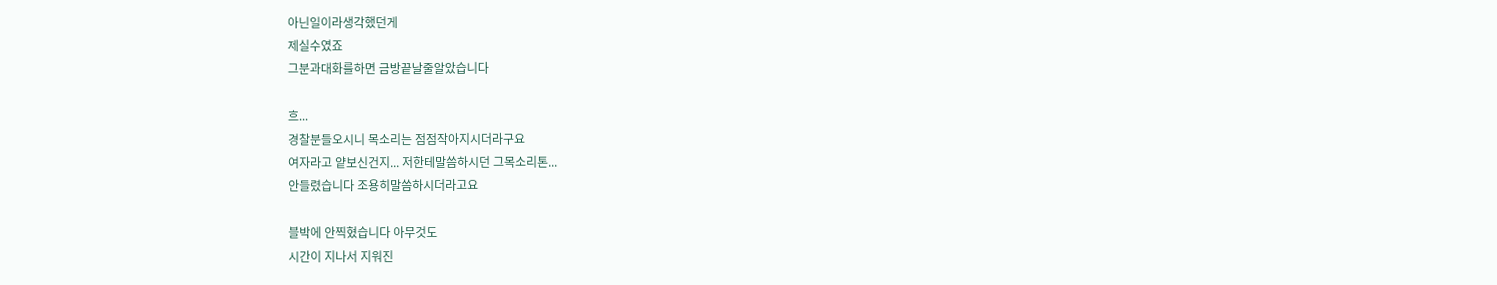아닌일이라생각했던게
제실수였죠
그분과대화를하면 금방끝날줄알았습니다

흐...
경찰분들오시니 목소리는 점점작아지시더라구요
여자라고 얕보신건지... 저한테말씀하시던 그목소리톤...
안들렸습니다 조용히말씀하시더라고요

블박에 안찍혔습니다 아무것도
시간이 지나서 지워진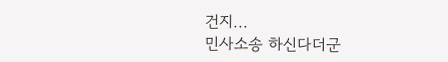건지...
민사소송 하신다더군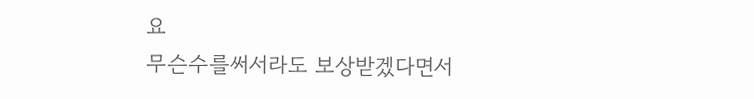요
무슨수를써서라도 보상받겠다면서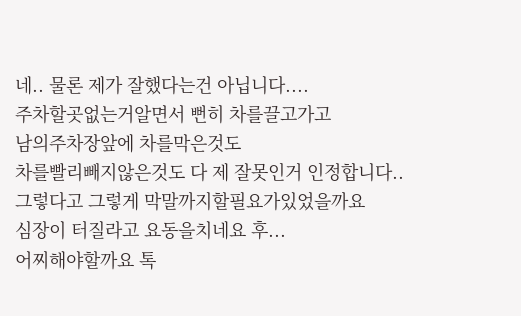네.. 물론 제가 잘했다는건 아닙니다....
주차할곳없는거알면서 뻔히 차를끌고가고
남의주차장앞에 차를막은것도
차를빨리빼지않은것도 다 제 잘못인거 인정합니다..
그렇다고 그렇게 막말까지할필요가있었을까요
심장이 터질라고 요동을치네요 후...
어찌해야할까요 톡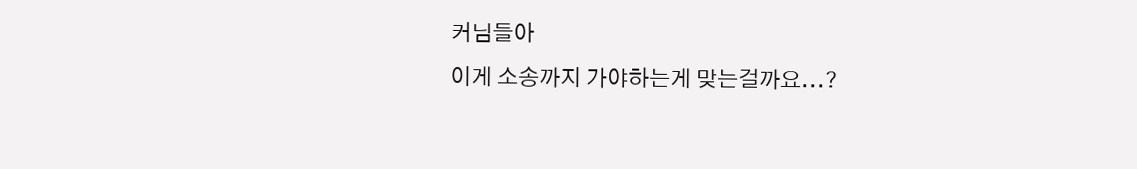커님들아
이게 소송까지 가야하는게 맞는걸까요...?